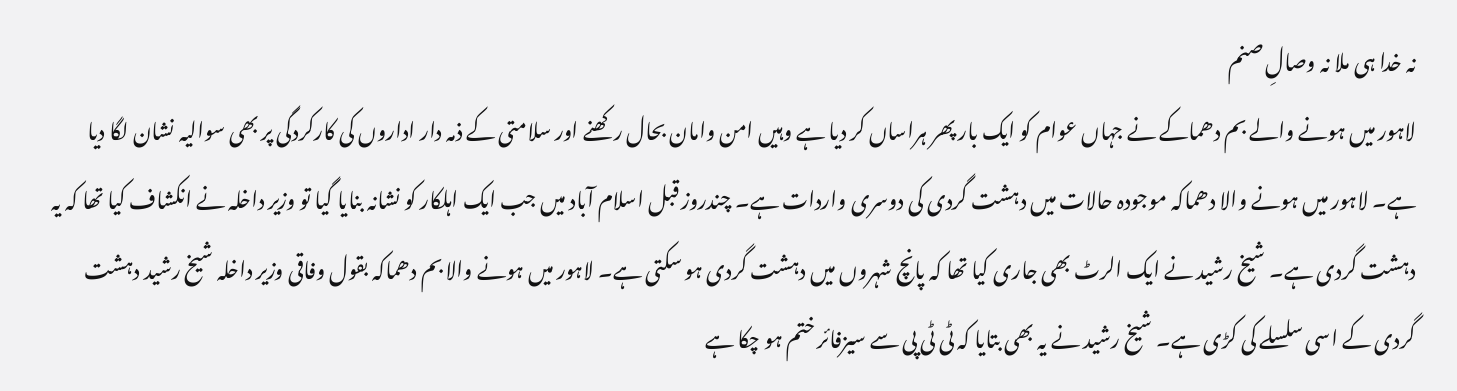نہ خدا ہی ملا نہ وصالِ صنم
لاہور میں ہونے والے بم دھماکے نے جہاں عوام کو ایک بار پھر ہراساں کر دیا ہے وہیں امن وامان بحال رکھنے اور سلامتی کے ذمہ دار اداروں کی کارکردگی پر بھی سوالیہ نشان لگا دیا ہے۔ لاہور میں ہونے والا دھماکہ موجودہ حالات میں دہشت گردی کی دوسری واردات ہے۔ چندروز قبل اسلام آباد میں جب ایک اہلکار کو نشانہ بنایا گیا تو وزیر داخلہ نے انکشاف کیا تھا کہ یہ دہشت گردی ہے۔ شیخ رشید نے ایک الرٹ بھی جاری کیا تھا کہ پانچ شہروں میں دہشت گردی ہو سکتی ہے۔ لاہور میں ہونے والا بم دھماکہ بقول وفاقی وزیر داخلہ شیخ رشید دہشت گردی کے اسی سلسلے کی کڑی ہے۔ شیخ رشید نے یہ بھی بتایا کہ ٹی ٹی پی سے سیزفائر ختم ہو چکا ہے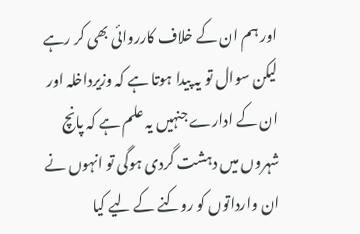اور ہم ان کے خلاف کارروائی بھی کر رہے لیکن سوال تو یہ پیدا ہوتا ہے کہ وزیرداخلہ اور ان کے ادارے جنہیں یہ علم ہے کہ پانچ شہروں میں دہشت گردی ہوگی تو انہوں نے ان وارداتوں کو روکنے کے لیے کیا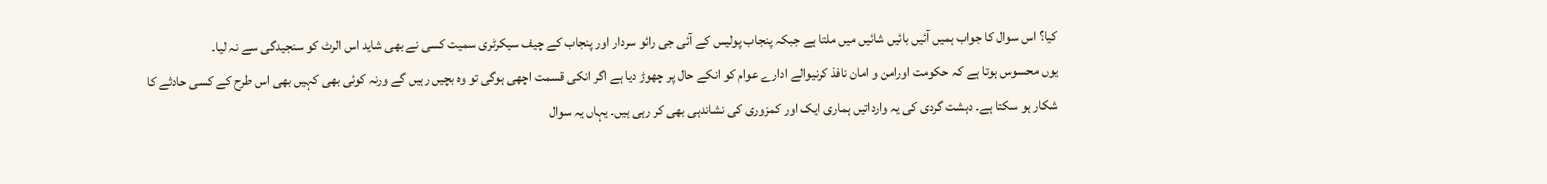کیا؟ اس سوال کا جواب ہمیں آئیں بائیں شائیں میں ملتا ہے جبکہ پنجاب پولیس کے آئی جی رائو سردار اور پنجاب کے چیف سیکرٹری سمیت کسی نے بھی شاید اس الرٹ کو سنجیدگی سے نہ لیا۔
یوں محسوس ہوتا ہے کہ حکومت اورامن و امان نافذ کرنیوالے ادارے عوام کو انکے حال پر چھوڑ دیا ہے اگر انکی قسمت اچھی ہوگی تو وہ بچیں رہیں گے ورنہ کوئی بھی کہیں بھی اس طرح کے کسی حادثے کا شکار ہو سکتا ہے۔ دہشت گردی کی یہ وارداتیں ہماری ایک اور کمزوری کی نشاندہی بھی کر رہی ہیں۔ یہاں یہ سوال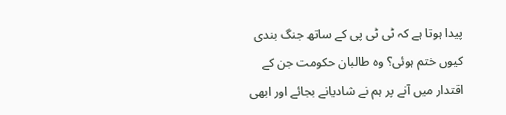پیدا ہوتا ہے کہ ٹی ٹی پی کے ساتھ جنگ بندی کیوں ختم ہوئی؟ وہ طالبان حکومت جن کے اقتدار میں آنے پر ہم نے شادیانے بجائے اور ابھی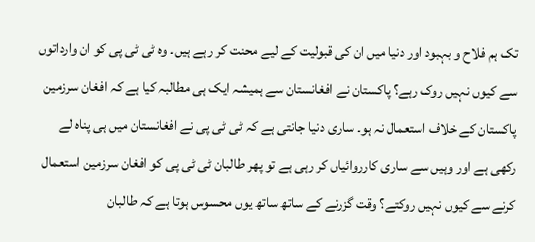تک ہم فلاح و بہبود اور دنیا میں ان کی قبولیت کے لیے محنت کر رہے ہیں۔ وہ ٹی ٹی پی کو ان وارداتوں سے کیوں نہیں روک رہے؟ پاکستان نے افغانستان سے ہمیشہ ایک ہی مطالبہ کیا ہے کہ افغان سرزمین پاکستان کے خلاف استعمال نہ ہو۔ ساری دنیا جانتی ہے کہ ٹی ٹی پی نے افغانستان میں ہی پناہ لے رکھی ہے اور وہیں سے ساری کارروائیاں کر رہی ہے تو پھر طالبان ٹی ٹی پی کو افغان سرزمین استعمال کرنے سے کیوں نہیں روکتے؟ وقت گزرنے کے ساتھ ساتھ یوں محسوس ہوتا ہے کہ طالبان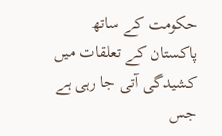حکومت کے ساتھ پاکستان کے تعلقات میں کشیدگی آتی جا رہی ہے جس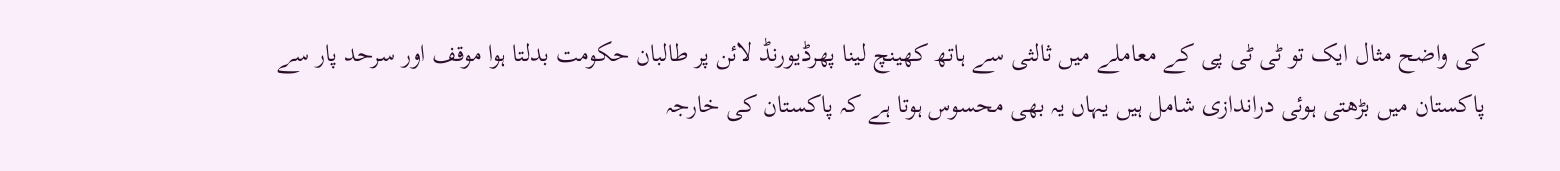کی واضح مثال ایک تو ٹی ٹی پی کے معاملے میں ثالثی سے ہاتھ کھینچ لینا پھرڈیورنڈ لائن پر طالبان حکومت بدلتا ہوا موقف اور سرحد پار سے پاکستان میں بڑھتی ہوئی دراندازی شامل ہیں یہاں یہ بھی محسوس ہوتا ہے کہ پاکستان کی خارجہ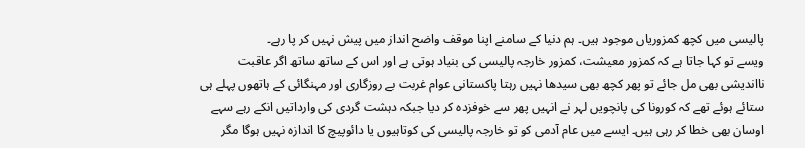پالیسی میں کچھ کمزوریاں موجود ہیں۔ ہم دنیا کے سامنے اپنا موقف واضح انداز میں پیش نہیں کر پا رہے۔
ویسے تو کہا جاتا ہے کہ کمزور معیشت، کمزور خارجہ پالیسی کی بنیاد ہوتی ہے اور اس کے ساتھ ساتھ اگر عاقبت نااندیشی بھی مل جائے تو پھر کچھ بھی سیدھا نہیں رہتا پاکستانی عوام غربت بے روزگاری اور مہنگائی کے ہاتھوں پہلے ہی ستائے ہوئے تھے کہ کورونا کی پانچویں لہر نے انہیں پھر سے خوفزدہ کر دیا جبکہ دہشت گردی کی وارداتیں انکے رہے سہے اوسان بھی خطا کر رہی ہیں۔ ایسے میں عام آدمی کو تو خارجہ پالیسی کی کوتاہیوں یا دائوپیچ کا اندازہ نہیں ہوگا مگر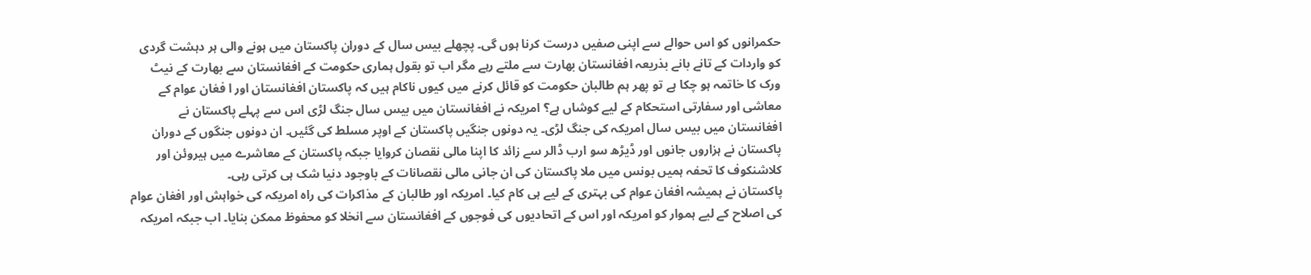حکمرانوں کو اس حوالے سے اپنی صفیں درست کرنا ہوں گی۔ پچھلے بیس سال کے دوران پاکستان میں ہونے والی ہر دہشت گردی کو واردات کے تانے بانے بذریعہ افغانستان بھارت سے ملتے رہے مگر اب تو بقول ہماری حکومت کے افغانستان سے بھارت کے نیٹ ورک کا خاتمہ ہو چکا ہے تو پھر ہم طالبان حکومت کو قائل کرنے میں کیوں ناکام ہیں کہ پاکستان افغانستان اور ا فغان عوام کے معاشی اور سفارتی استحکام کے لیے کوشاں ہے؟ امریکہ نے افغانستان میں بیس سال جنگ لڑی اس سے پہلے پاکستان نے افغانستان میں بیس سال امریکہ کی جنگ لڑی۔ یہ دونوں جنگیں پاکستان کے اوپر مسلط کی گئیں۔ ان دونوں جنگوں کے دوران پاکستان نے ہزاروں جانوں اور ڈیڑھ سو ارب ڈالر سے زائد کا اپنا مالی نقصان کروایا جبکہ پاکستان کے معاشرے میں ہیروئن اور کلاشنکوف کا تحفہ ہمیں بونس میں ملا پاکستان کی ان جانی مالی نقصانات کے باوجود دنیا شک ہی کرتی رہی۔
پاکستان نے ہمیشہ افغان عوام کی بہتری کے لیے ہی کام کیا۔ امریکہ اور طالبان کے مذاکرات کی راہ امریکہ کی خواہش اور افغان عوام کی اصلاح کے لیے ہموار کو امریکہ اور اس کے اتحادیوں کی فوجوں کے افغانستان سے انخلا کو محفوظ ممکن بنایا۔ اب جبکہ امریکہ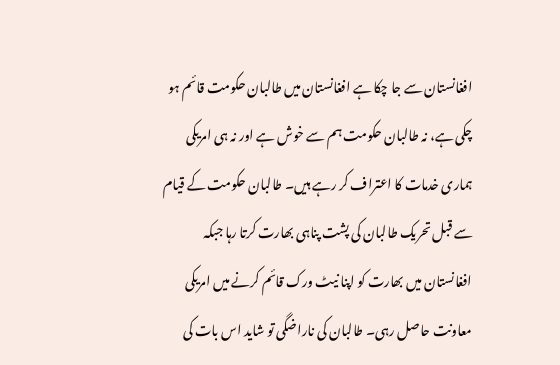افغانستان سے جا چکا ہے افغانستان میں طالبان حکومت قائم ہو چکی ہے، نہ طالبان حکومت ہم سے خوش ہے اور نہ ہی امریکی ہماری خدمات کا اعتراف کر رہے ہیں۔ طالبان حکومت کے قیام سے قبل تحریک طالبان کی پشت پناہی بھارت کرتا رہا جبکہ افغانستان میں بھارت کو اپنا نیٹ ورک قائم کرنے میں امریکی معاونت حاصل رہی۔ طالبان کی ناراضگی تو شاید اس بات کی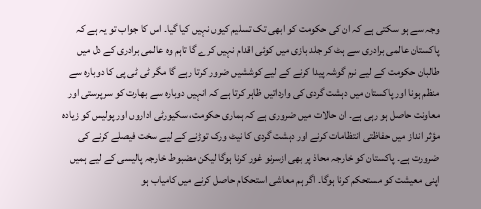وجہ سے ہو سکتی ہے کہ ان کی حکومت کو ابھی تک تسلیم کیوں نہیں کیا گیا۔ اس کا جواب تو یہ ہے کہ پاکستان عالمی برادری سے ہٹ کر جلد بازی میں کوئی اقدام نہیں کرے گا تاہم وہ عالمی برادری کے دل میں طالبان حکومت کے لیے نرم گوشہ پیدا کرنے کے لیے کوششیں ضرور کرتا رہے گا مگر ٹی ٹی پی کا دوبارہ سے منظم ہونا اور پاکستان میں دہشت گردی کی وارداتیں ظاہر کرتا ہے کہ انہیں دوبارہ سے بھارت کو سرپرستی اور معاونت حاصل ہو رہی ہے۔ ان حالات میں ضروری ہے کہ ہماری حکومت، سکیورٹی اداروں اور پولیس کو زیادہ مؤثر انداز میں حفاظتی انتظامات کرنے اور دہشت گردی کا نیٹ ورک توڑنے کے لیے سخت فیصلے کرنے کی ضرورت ہے۔ پاکستان کو خارجہ محاذ پر بھی ازسرنو غور کرنا ہوگا لیکن مضبوط خارجہ پالیسی کے لیے ہمیں اپنی معیشت کو مستحکم کرنا ہوگا۔ اگر ہم معاشی استحکام حاصل کرنے میں کامیاب ہو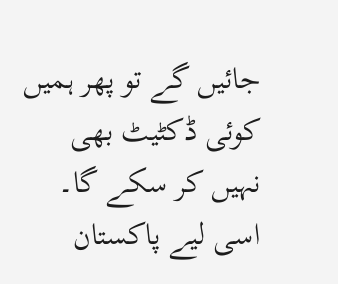جائیں گے تو پھر ہمیں کوئی ڈکٹیٹ بھی نہیں کر سکے گا۔ اسی لیے پاکستان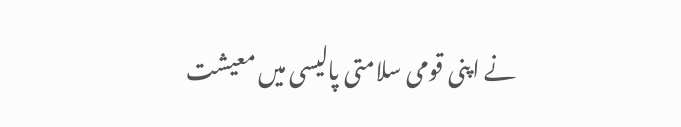نے اپنی قومی سلامتی پالیسی میں معیشت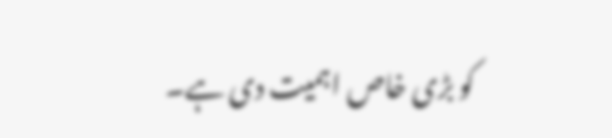کو بڑی خاص اہمیت دی ہے۔